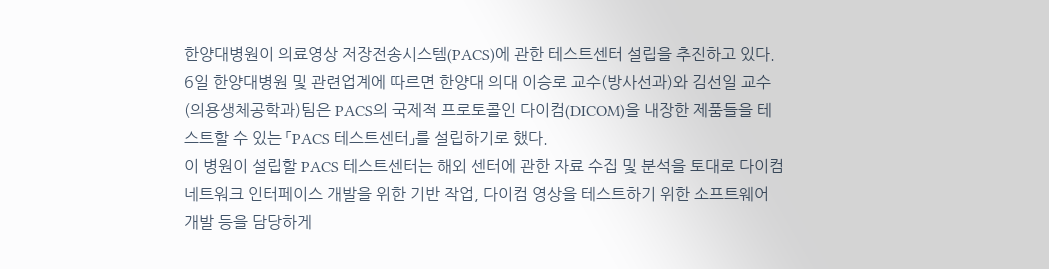한양대병원이 의료영상 저장전송시스템(PACS)에 관한 테스트센터 설립을 추진하고 있다.
6일 한양대병원 및 관련업계에 따르면 한양대 의대 이승로 교수(방사선과)와 김선일 교수(의용생체공학과)팀은 PACS의 국제적 프로토콜인 다이컴(DICOM)을 내장한 제품들을 테스트할 수 있는 「PACS 테스트센터」를 설립하기로 했다.
이 병원이 설립할 PACS 테스트센터는 해외 센터에 관한 자료 수집 및 분석을 토대로 다이컴 네트워크 인터페이스 개발을 위한 기반 작업, 다이컴 영상을 테스트하기 위한 소프트웨어 개발 등을 담당하게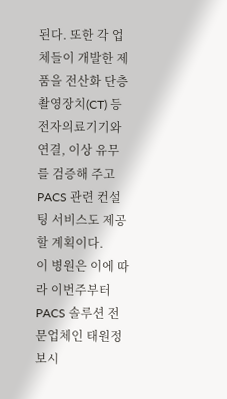된다. 또한 각 업체들이 개발한 제품을 전산화 단층촬영장치(CT) 등 전자의료기기와 연결, 이상 유무를 검증해 주고 PACS 관련 컨설팅 서비스도 제공할 계획이다.
이 병원은 이에 따라 이번주부터 PACS 솔루션 전문업체인 태원정보시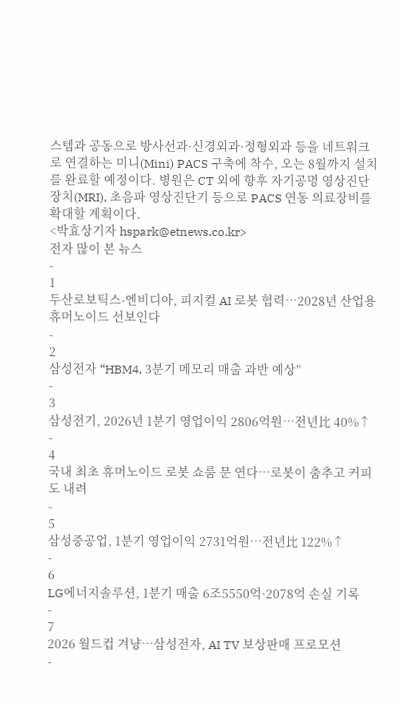스템과 공동으로 방사선과·신경외과·정형외과 등을 네트워크로 연결하는 미니(Mini) PACS 구축에 착수, 오는 8월까지 설치를 완료할 예정이다. 병원은 CT 외에 향후 자기공명 영상진단장치(MRI), 초음파 영상진단기 등으로 PACS 연동 의료장비를 확대할 계획이다.
<박효상기자 hspark@etnews.co.kr>
전자 많이 본 뉴스
-
1
두산로보틱스-엔비디아, 피지컬 AI 로봇 협력…2028년 산업용 휴머노이드 선보인다
-
2
삼성전자 “HBM4, 3분기 메모리 매출 과반 예상”
-
3
삼성전기, 2026년 1분기 영업이익 2806억원…전년比 40%↑
-
4
국내 최초 휴머노이드 로봇 쇼룸 문 연다…로봇이 춤추고 커피도 내려
-
5
삼성중공업, 1분기 영업이익 2731억원…전년比 122%↑
-
6
LG에너지솔루션, 1분기 매출 6조5550억·2078억 손실 기록
-
7
2026 월드컵 겨냥…삼성전자, AI TV 보상판매 프로모션
-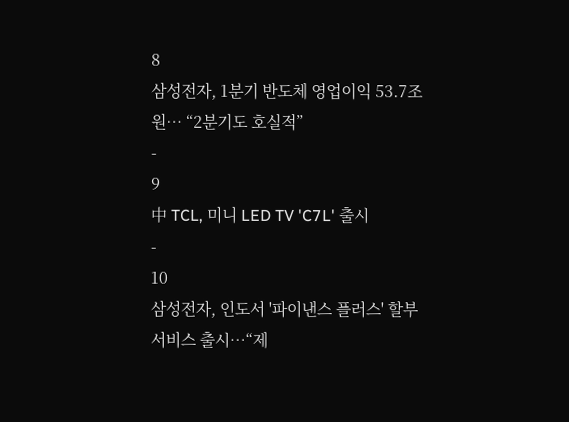8
삼성전자, 1분기 반도체 영업이익 53.7조원… “2분기도 호실적”
-
9
中 TCL, 미니 LED TV 'C7L' 출시
-
10
삼성전자, 인도서 '파이낸스 플러스' 할부 서비스 출시…“제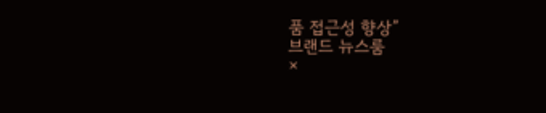품 접근성 향상”
브랜드 뉴스룸
×